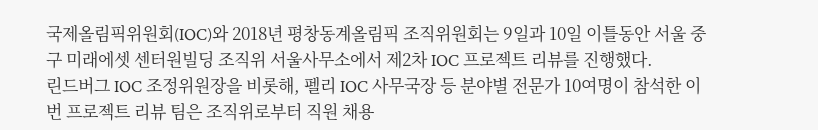국제올림픽위원회(IOC)와 2018년 평창동계올림픽 조직위원회는 9일과 10일 이틀동안 서울 중구 미래에셋 센터원빌딩 조직위 서울사무소에서 제2차 IOC 프로젝트 리뷰를 진행했다.
린드버그 IOC 조정위원장을 비롯해, 펠리 IOC 사무국장 등 분야별 전문가 10여명이 참석한 이번 프로젝트 리뷰 팀은 조직위로부터 직원 채용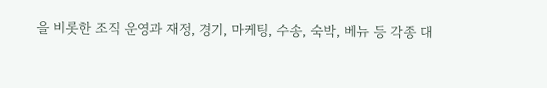을 비롯한 조직 운영과 재정, 경기, 마케팅, 수송, 숙박, 베뉴 등 각종 대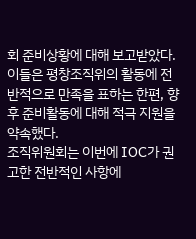회 준비상황에 대해 보고받았다. 이들은 평창조직위의 활동에 전반적으로 만족을 표하는 한편, 향후 준비활동에 대해 적극 지원을 약속했다.
조직위원회는 이번에 IOC가 권고한 전반적인 사항에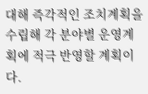대해 즉각적인 조치계획을 수립해 각 분야별 운영계획에 적극 반영할 계획이다.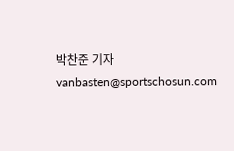박찬준 기자 vanbasten@sportschosun.com